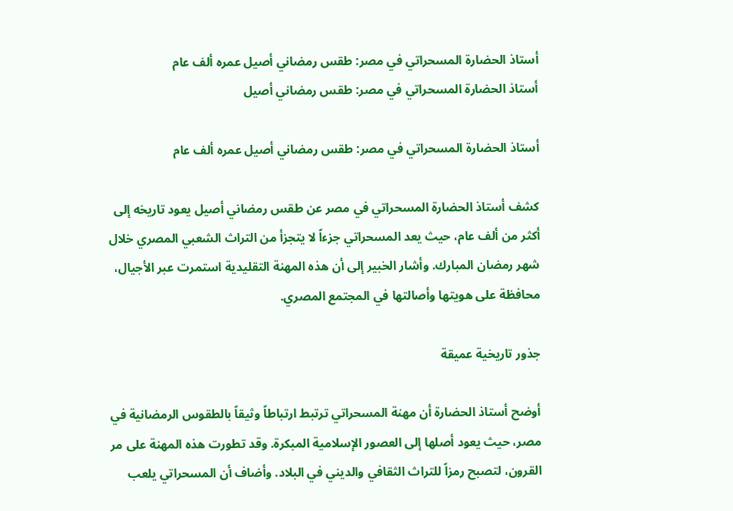أستاذ الحضارة المسحراتي في مصر: طقس رمضاني أصيل عمره ألف عام
أستاذ الحضارة المسحراتي في مصر: طقس رمضاني أصيل

أستاذ الحضارة المسحراتي في مصر: طقس رمضاني أصيل عمره ألف عام

كشف أستاذ الحضارة المسحراتي في مصر عن طقس رمضاني أصيل يعود تاريخه إلى أكثر من ألف عام، حيث يعد المسحراتي جزءاً لا يتجزأ من التراث الشعبي المصري خلال شهر رمضان المبارك. وأشار الخبير إلى أن هذه المهنة التقليدية استمرت عبر الأجيال، محافظة على هويتها وأصالتها في المجتمع المصري.

جذور تاريخية عميقة

أوضح أستاذ الحضارة أن مهنة المسحراتي ترتبط ارتباطاً وثيقاً بالطقوس الرمضانية في مصر، حيث يعود أصلها إلى العصور الإسلامية المبكرة. وقد تطورت هذه المهنة على مر القرون، لتصبح رمزاً للتراث الثقافي والديني في البلاد. وأضاف أن المسحراتي يلعب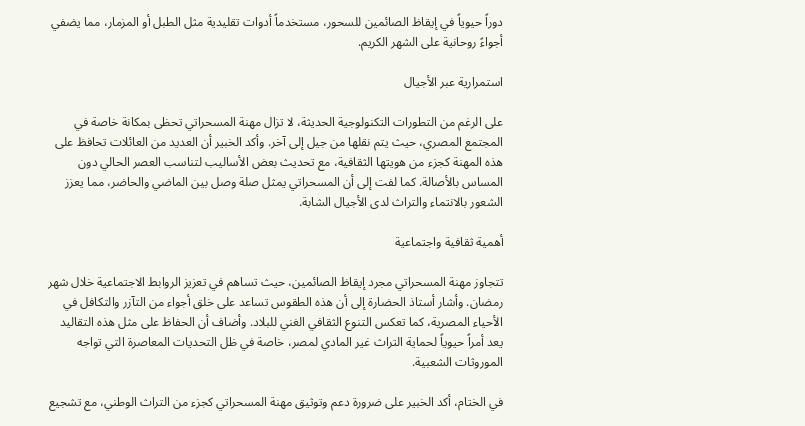دوراً حيوياً في إيقاظ الصائمين للسحور، مستخدماً أدوات تقليدية مثل الطبل أو المزمار، مما يضفي أجواءً روحانية على الشهر الكريم.

استمرارية عبر الأجيال

على الرغم من التطورات التكنولوجية الحديثة، لا تزال مهنة المسحراتي تحظى بمكانة خاصة في المجتمع المصري، حيث يتم نقلها من جيل إلى آخر. وأكد الخبير أن العديد من العائلات تحافظ على هذه المهنة كجزء من هويتها الثقافية، مع تحديث بعض الأساليب لتناسب العصر الحالي دون المساس بالأصالة. كما لفت إلى أن المسحراتي يمثل صلة وصل بين الماضي والحاضر، مما يعزز الشعور بالانتماء والتراث لدى الأجيال الشابة.

أهمية ثقافية واجتماعية

تتجاوز مهنة المسحراتي مجرد إيقاظ الصائمين، حيث تساهم في تعزيز الروابط الاجتماعية خلال شهر رمضان. وأشار أستاذ الحضارة إلى أن هذه الطقوس تساعد على خلق أجواء من التآزر والتكافل في الأحياء المصرية، كما تعكس التنوع الثقافي الغني للبلاد. وأضاف أن الحفاظ على مثل هذه التقاليد يعد أمراً حيوياً لحماية التراث غير المادي لمصر، خاصة في ظل التحديات المعاصرة التي تواجه الموروثات الشعبية.

في الختام، أكد الخبير على ضرورة دعم وتوثيق مهنة المسحراتي كجزء من التراث الوطني، مع تشجيع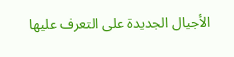الأجيال الجديدة على التعرف عليها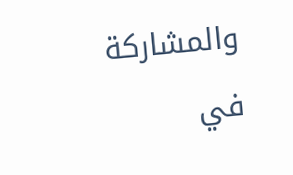والمشاركة في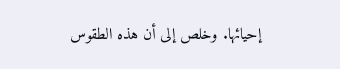إحيائها. وخلص إلى أن هذه الطقوس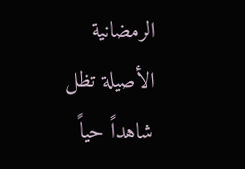الرمضانية الأصيلة تظل شاهداً حياً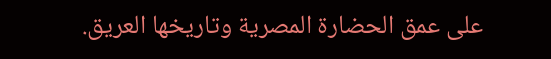على عمق الحضارة المصرية وتاريخها العريق.